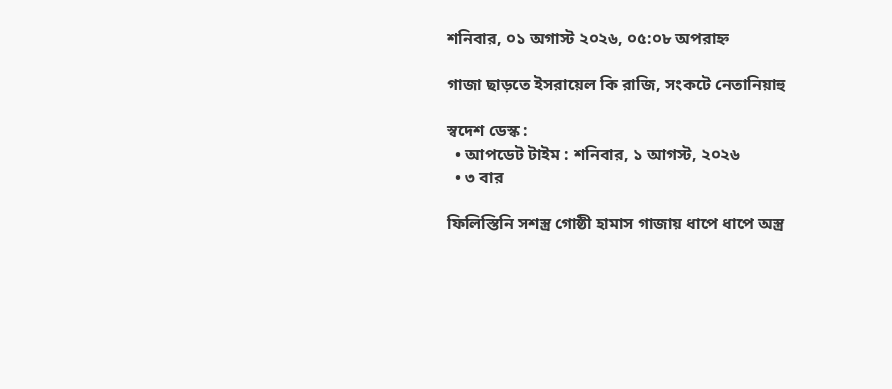শনিবার, ০১ অগাস্ট ২০২৬, ০৫:০৮ অপরাহ্ন

গাজা ছাড়তে ইসরায়েল কি রাজি, সংকটে নেতানিয়াহু

স্বদেশ ডেস্ক :
  • আপডেট টাইম : শনিবার, ১ আগস্ট, ২০২৬
  • ৩ বার

ফিলিস্তিনি সশস্ত্র গোষ্ঠী হামাস গাজায় ধাপে ধাপে অস্ত্র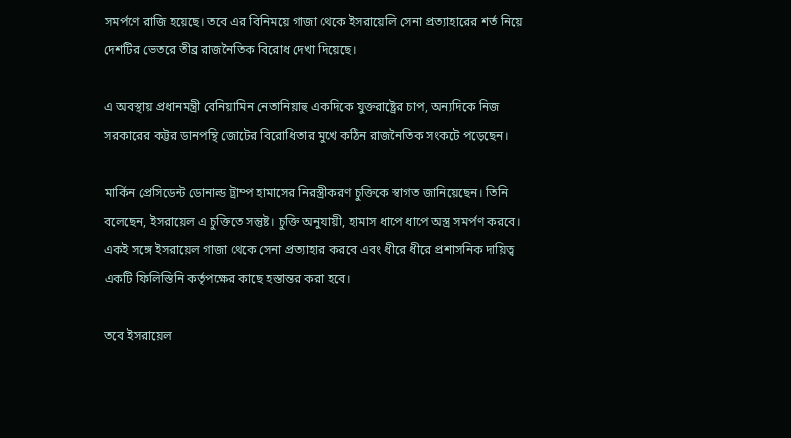সমর্পণে রাজি হয়েছে। তবে এর বিনিময়ে গাজা থেকে ইসরায়েলি সেনা প্রত্যাহারের শর্ত নিয়ে দেশটির ভেতরে তীব্র রাজনৈতিক বিরোধ দেখা দিয়েছে।

এ অবস্থায় প্রধানমন্ত্রী বেনিয়ামিন নেতানিয়াহু একদিকে যুক্তরাষ্ট্রের চাপ, অন্যদিকে নিজ সরকারের কট্টর ডানপন্থি জোটের বিরোধিতার মুখে কঠিন রাজনৈতিক সংকটে পড়েছেন।

মার্কিন প্রেসিডেন্ট ডোনাল্ড ট্রাম্প হামাসের নিরস্ত্রীকরণ চুক্তিকে স্বাগত জানিয়েছেন। তিনি বলেছেন, ইসরায়েল এ চুক্তিতে সন্তুষ্ট। চুক্তি অনুযায়ী, হামাস ধাপে ধাপে অস্ত্র সমর্পণ করবে। একই সঙ্গে ইসরায়েল গাজা থেকে সেনা প্রত্যাহার করবে এবং ধীরে ধীরে প্রশাসনিক দায়িত্ব একটি ফিলিস্তিনি কর্তৃপক্ষের কাছে হস্তান্তর করা হবে।

তবে ইসরায়েল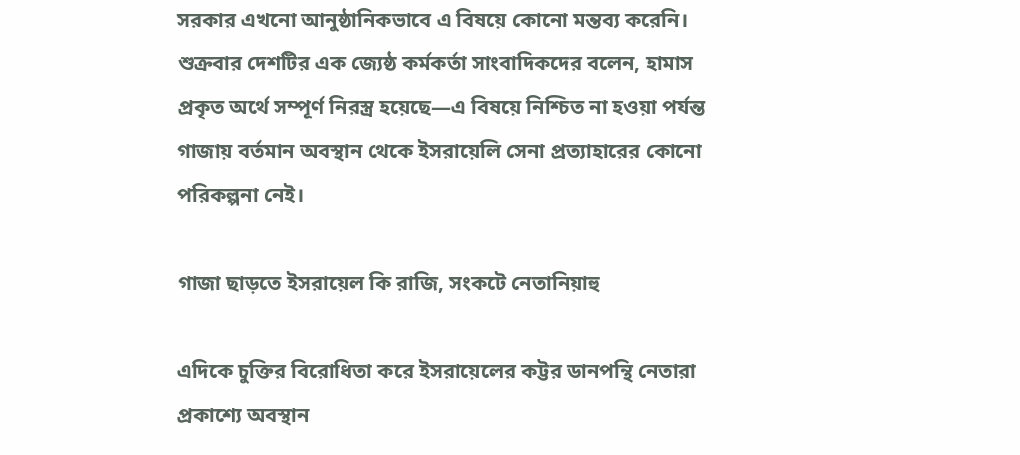সরকার এখনো আনুষ্ঠানিকভাবে এ বিষয়ে কোনো মন্তব্য করেনি। শুক্রবার দেশটির এক জ্যেষ্ঠ কর্মকর্তা সাংবাদিকদের বলেন, হামাস প্রকৃত অর্থে সম্পূর্ণ নিরস্ত্র হয়েছে—এ বিষয়ে নিশ্চিত না হওয়া পর্যন্ত গাজায় বর্তমান অবস্থান থেকে ইসরায়েলি সেনা প্রত্যাহারের কোনো পরিকল্পনা নেই।

গাজা ছাড়তে ইসরায়েল কি রাজি, সংকটে নেতানিয়াহু

এদিকে চুক্তির বিরোধিতা করে ইসরায়েলের কট্টর ডানপন্থি নেতারা প্রকাশ্যে অবস্থান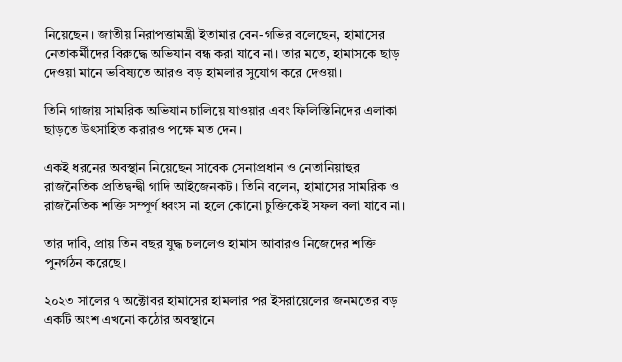নিয়েছেন। জাতীয় নিরাপত্তামন্ত্রী ইতামার বেন-গভির বলেছেন, হামাসের নেতাকর্মীদের বিরুদ্ধে অভিযান বন্ধ করা যাবে না। তার মতে, হামাসকে ছাড় দেওয়া মানে ভবিষ্যতে আরও বড় হামলার সুযোগ করে দেওয়া।

তিনি গাজায় সামরিক অভিযান চালিয়ে যাওয়ার এবং ফিলিস্তিনিদের এলাকা ছাড়তে উৎসাহিত করারও পক্ষে মত দেন।

একই ধরনের অবস্থান নিয়েছেন সাবেক সেনাপ্রধান ও নেতানিয়াহুর রাজনৈতিক প্রতিদ্বন্দ্বী গাদি আইজেনকট। তিনি বলেন, হামাসের সামরিক ও রাজনৈতিক শক্তি সম্পূর্ণ ধ্বংস না হলে কোনো চুক্তিকেই সফল বলা যাবে না।

তার দাবি, প্রায় তিন বছর যুদ্ধ চললেও হামাস আবারও নিজেদের শক্তি পুনর্গঠন করেছে।

২০২৩ সালের ৭ অক্টোবর হামাসের হামলার পর ইসরায়েলের জনমতের বড় একটি অংশ এখনো কঠোর অবস্থানে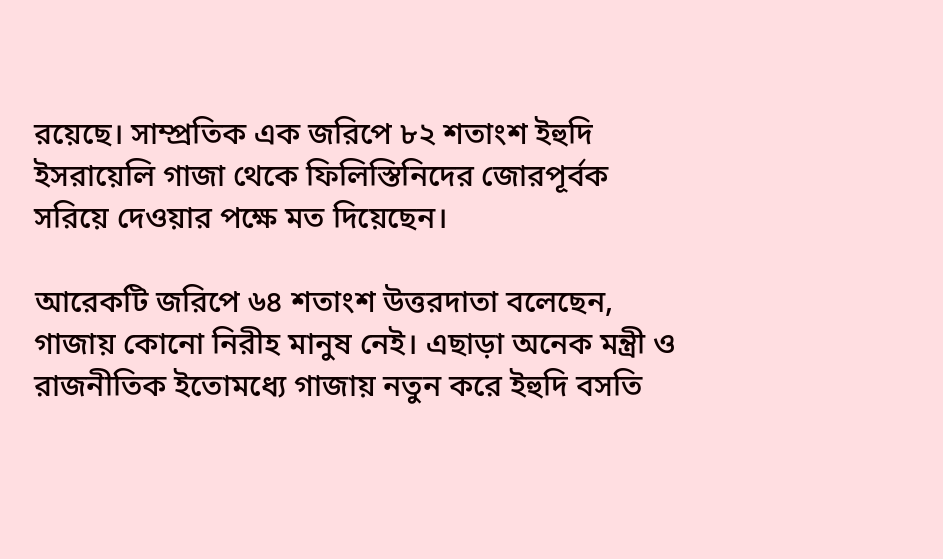রয়েছে। সাম্প্রতিক এক জরিপে ৮২ শতাংশ ইহুদি ইসরায়েলি গাজা থেকে ফিলিস্তিনিদের জোরপূর্বক সরিয়ে দেওয়ার পক্ষে মত দিয়েছেন।

আরেকটি জরিপে ৬৪ শতাংশ উত্তরদাতা বলেছেন, গাজায় কোনো নিরীহ মানুষ নেই। এছাড়া অনেক মন্ত্রী ও রাজনীতিক ইতোমধ্যে গাজায় নতুন করে ইহুদি বসতি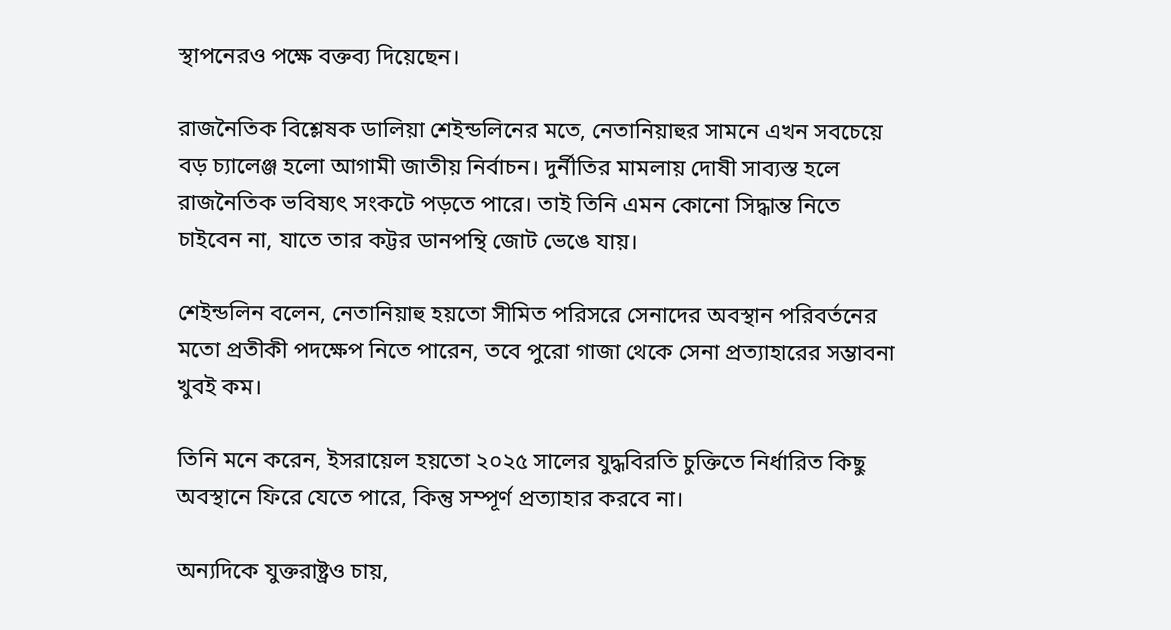স্থাপনেরও পক্ষে বক্তব্য দিয়েছেন।

রাজনৈতিক বিশ্লেষক ডালিয়া শেইন্ডলিনের মতে, নেতানিয়াহুর সামনে এখন সবচেয়ে বড় চ্যালেঞ্জ হলো আগামী জাতীয় নির্বাচন। দুর্নীতির মামলায় দোষী সাব্যস্ত হলে রাজনৈতিক ভবিষ্যৎ সংকটে পড়তে পারে। তাই তিনি এমন কোনো সিদ্ধান্ত নিতে চাইবেন না, যাতে তার কট্টর ডানপন্থি জোট ভেঙে যায়।

শেইন্ডলিন বলেন, নেতানিয়াহু হয়তো সীমিত পরিসরে সেনাদের অবস্থান পরিবর্তনের মতো প্রতীকী পদক্ষেপ নিতে পারেন, তবে পুরো গাজা থেকে সেনা প্রত্যাহারের সম্ভাবনা খুবই কম।

তিনি মনে করেন, ইসরায়েল হয়তো ২০২৫ সালের যুদ্ধবিরতি চুক্তিতে নির্ধারিত কিছু অবস্থানে ফিরে যেতে পারে, কিন্তু সম্পূর্ণ প্রত্যাহার করবে না।

অন্যদিকে যুক্তরাষ্ট্রও চায়,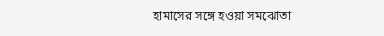হামাসের সঙ্গে হওয়া সমঝোতা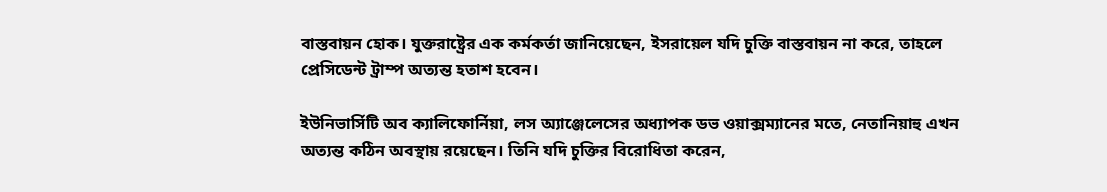বাস্তবায়ন হোক। যুক্তরাষ্ট্রের এক কর্মকর্তা জানিয়েছেন, ইসরায়েল যদি চুক্তি বাস্তবায়ন না করে, তাহলে প্রেসিডেন্ট ট্রাম্প অত্যন্ত হতাশ হবেন।

ইউনিভার্সিটি অব ক্যালিফোর্নিয়া, লস অ্যাঞ্জেলেসের অধ্যাপক ডভ ওয়াক্সম্যানের মতে, নেতানিয়াহু এখন অত্যন্ত কঠিন অবস্থায় রয়েছেন। তিনি যদি চুক্তির বিরোধিতা করেন,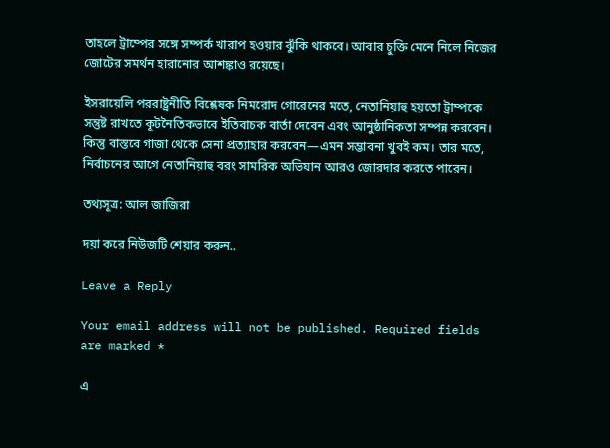তাহলে ট্রাম্পের সঙ্গে সম্পর্ক খারাপ হওয়ার ঝুঁকি থাকবে। আবার চুক্তি মেনে নিলে নিজের জোটের সমর্থন হারানোর আশঙ্কাও রয়েছে।

ইসরায়েলি পররাষ্ট্রনীতি বিশ্লেষক নিমরোদ গোরেনের মতে, নেতানিয়াহু হয়তো ট্রাম্পকে সন্তুষ্ট রাখতে কূটনৈতিকভাবে ইতিবাচক বার্তা দেবেন এবং আনুষ্ঠানিকতা সম্পন্ন করবেন। কিন্তু বাস্তবে গাজা থেকে সেনা প্রত্যাহার করবেন—এমন সম্ভাবনা খুবই কম। তার মতে, নির্বাচনের আগে নেতানিয়াহু বরং সামরিক অভিযান আরও জোরদার করতে পারেন।

তথ্যসূত্র: আল জাজিরা

দয়া করে নিউজটি শেয়ার করুন..

Leave a Reply

Your email address will not be published. Required fields are marked *

এ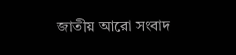জাতীয় আরো সংবাদ